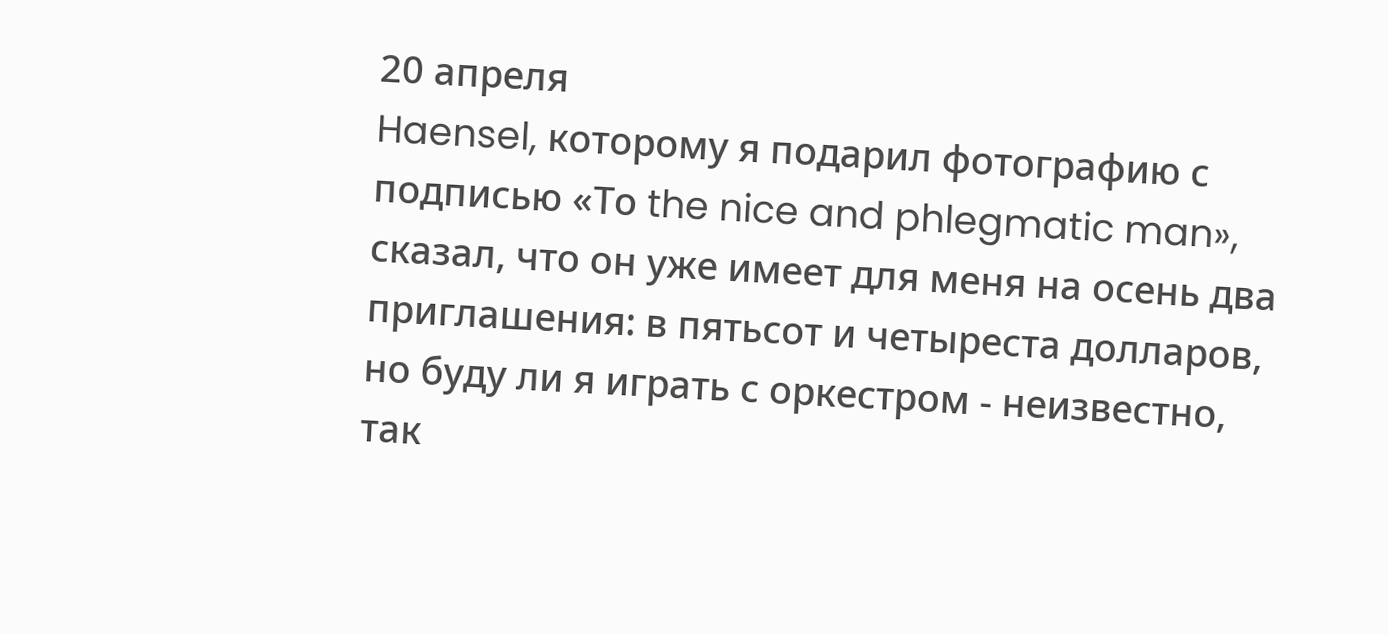20 апреля
Haensel, которому я подарил фотографию с подписью «То the nice and phlegmatic man», сказал, что он уже имеет для меня на осень два приглашения: в пятьсот и четыреста долларов, но буду ли я играть с оркестром - неизвестно, так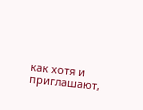как хотя и приглашают,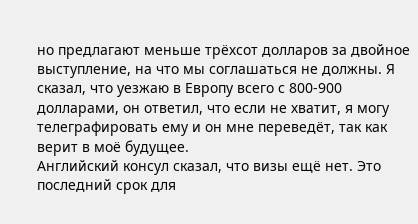но предлагают меньше трёхсот долларов за двойное выступление, на что мы соглашаться не должны. Я сказал, что уезжаю в Европу всего с 800-900 долларами, он ответил, что если не хватит, я могу телеграфировать ему и он мне переведёт, так как верит в моё будущее.
Английский консул сказал, что визы ещё нет. Это последний срок для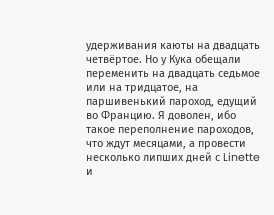удерживания каюты на двадцать четвёртое. Но у Кука обещали переменить на двадцать седьмое или на тридцатое, на паршивенький пароход, едущий во Францию. Я доволен, ибо такое переполнение пароходов, что ждут месяцами, а провести несколько липших дней с Linette и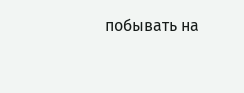побывать на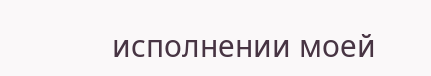исполнении моей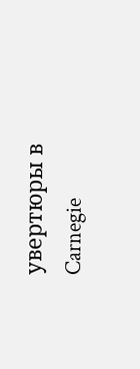увертюры в Carnegie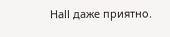Hall даже приятно.